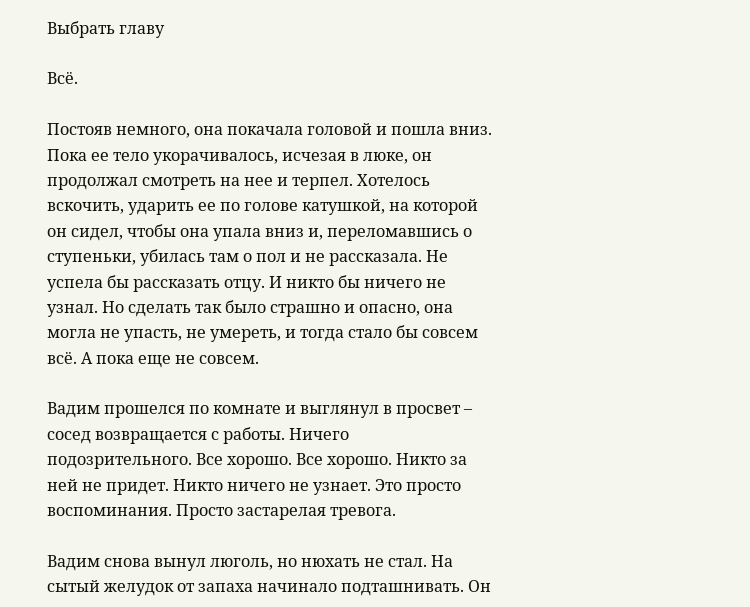Выбрать главу

Всё.

Постояв немного, она покачала головой и пошла вниз. Пока ее тело укорачивалось, исчезая в люке, он продолжал смотреть на нее и терпел. Хотелось вскочить, ударить ее по голове катушкой, на которой он сидел, чтобы она упала вниз и, переломавшись о ступеньки, убилась там о пол и не рассказала. Не успела бы рассказать отцу. И никто бы ничего не узнал. Но сделать так было страшно и опасно, она могла не упасть, не умереть, и тогда стало бы совсем всё. А пока еще не совсем.

Вадим прошелся по комнате и выглянул в просвет – сосед возвращается с работы. Ничего подозрительного. Все хорошо. Все хорошо. Никто за ней не придет. Никто ничего не узнает. Это просто воспоминания. Просто застарелая тревога.

Вадим снова вынул люголь, но нюхать не стал. На сытый желудок от запаха начинало подташнивать. Он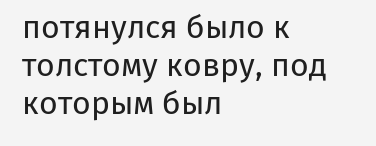потянулся было к толстому ковру, под которым был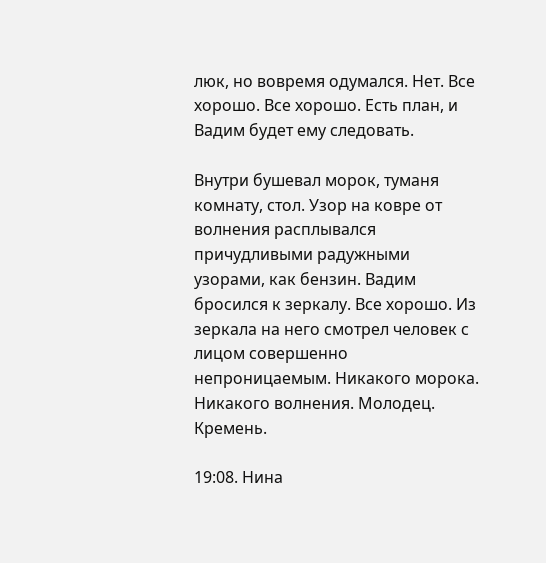люк, но вовремя одумался. Нет. Все хорошо. Все хорошо. Есть план, и Вадим будет ему следовать.

Внутри бушевал морок, туманя комнату, стол. Узор на ковре от волнения расплывался причудливыми радужными узорами, как бензин. Вадим бросился к зеркалу. Все хорошо. Из зеркала на него смотрел человек с лицом совершенно непроницаемым. Никакого морока. Никакого волнения. Молодец. Кремень.

19:08. Нина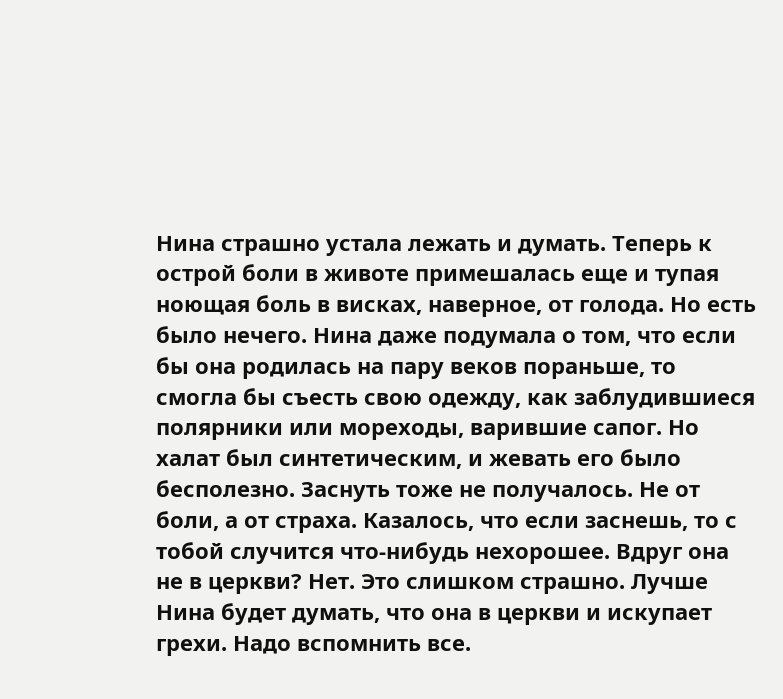Нина страшно устала лежать и думать. Теперь к острой боли в животе примешалась еще и тупая ноющая боль в висках, наверное, от голода. Но есть было нечего. Нина даже подумала о том, что если бы она родилась на пару веков пораньше, то смогла бы съесть свою одежду, как заблудившиеся полярники или мореходы, варившие сапог. Но халат был синтетическим, и жевать его было бесполезно. Заснуть тоже не получалось. Не от боли, а от страха. Казалось, что если заснешь, то с тобой случится что-нибудь нехорошее. Вдруг она не в церкви? Нет. Это слишком страшно. Лучше Нина будет думать, что она в церкви и искупает грехи. Надо вспомнить все.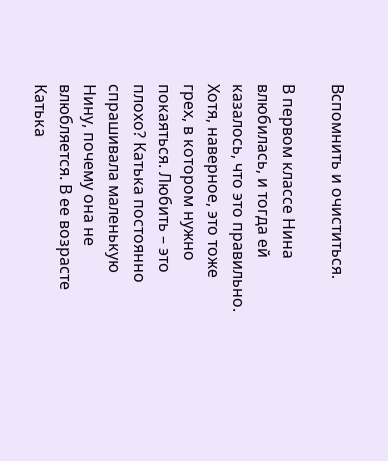Вспомнить и очиститься.

В первом классе Нина влюбилась, и тогда ей казалось, что это правильно. Хотя, наверное, это тоже грех, в котором нужно покаяться. Любить – это плохо? Катька постоянно спрашивала маленькую Нину, почему она не влюбляется. В ее возрасте Катька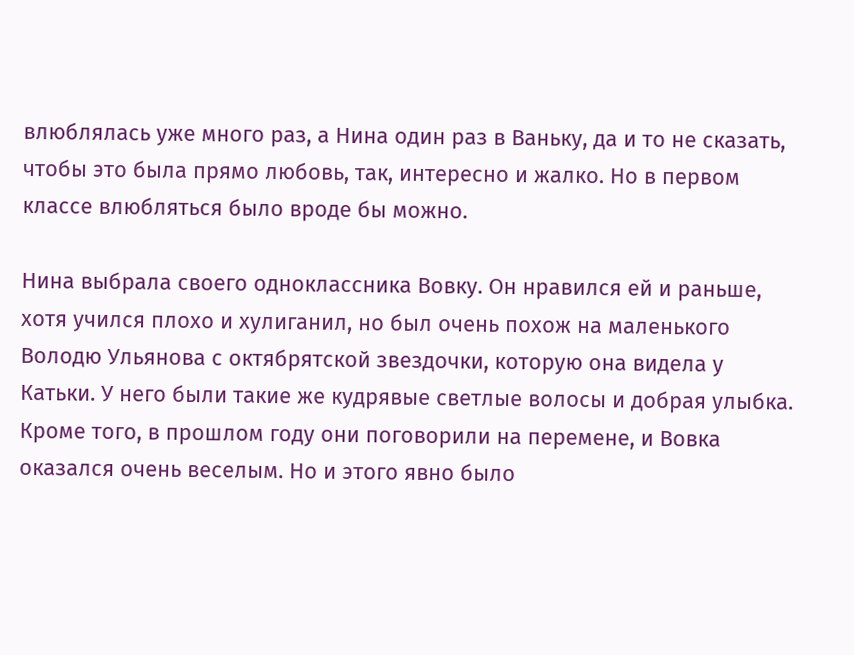влюблялась уже много раз, а Нина один раз в Ваньку, да и то не сказать, чтобы это была прямо любовь, так, интересно и жалко. Но в первом классе влюбляться было вроде бы можно.

Нина выбрала своего одноклассника Вовку. Он нравился ей и раньше, хотя учился плохо и хулиганил, но был очень похож на маленького Володю Ульянова с октябрятской звездочки, которую она видела у Катьки. У него были такие же кудрявые светлые волосы и добрая улыбка. Кроме того, в прошлом году они поговорили на перемене, и Вовка оказался очень веселым. Но и этого явно было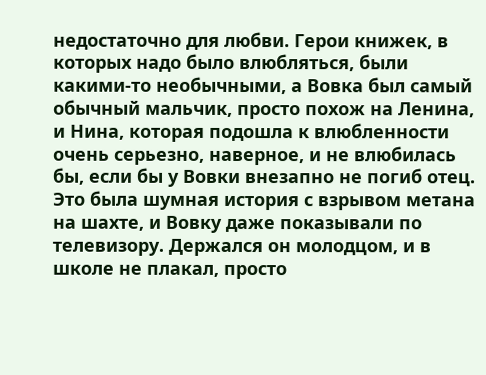недостаточно для любви. Герои книжек, в которых надо было влюбляться, были какими-то необычными, а Вовка был самый обычный мальчик, просто похож на Ленина, и Нина, которая подошла к влюбленности очень серьезно, наверное, и не влюбилась бы, если бы у Вовки внезапно не погиб отец. Это была шумная история с взрывом метана на шахте, и Вовку даже показывали по телевизору. Держался он молодцом, и в школе не плакал, просто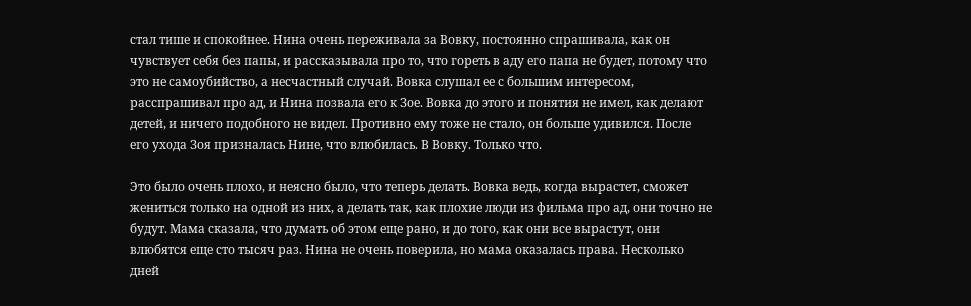стал тише и спокойнее. Нина очень переживала за Вовку, постоянно спрашивала, как он чувствует себя без папы, и рассказывала про то, что гореть в аду его папа не будет, потому что это не самоубийство, а несчастный случай. Вовка слушал ее с большим интересом, расспрашивал про ад, и Нина позвала его к Зое. Вовка до этого и понятия не имел, как делают детей, и ничего подобного не видел. Противно ему тоже не стало, он больше удивился. После его ухода Зоя призналась Нине, что влюбилась. В Вовку. Только что.

Это было очень плохо, и неясно было, что теперь делать. Вовка ведь, когда вырастет, сможет жениться только на одной из них, а делать так, как плохие люди из фильма про ад, они точно не будут. Мама сказала, что думать об этом еще рано, и до того, как они все вырастут, они влюбятся еще сто тысяч раз. Нина не очень поверила, но мама оказалась права. Несколько дней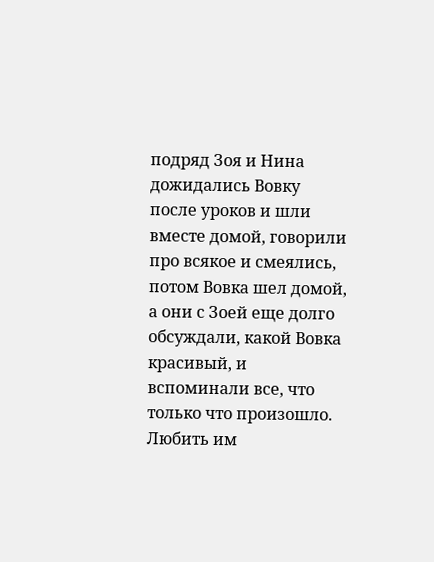подряд Зоя и Нина дожидались Вовку после уроков и шли вместе домой, говорили про всякое и смеялись, потом Вовка шел домой, а они с Зоей еще долго обсуждали, какой Вовка красивый, и вспоминали все, что только что произошло. Любить им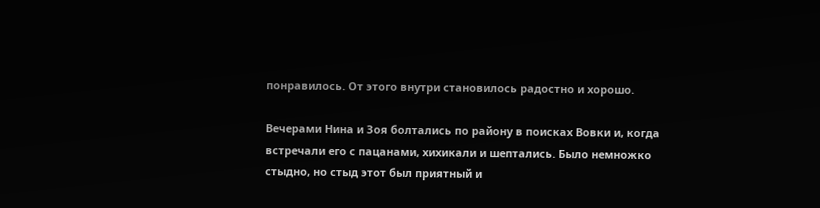понравилось. От этого внутри становилось радостно и хорошо.

Вечерами Нина и Зоя болтались по району в поисках Вовки и, когда встречали его с пацанами, хихикали и шептались. Было немножко стыдно, но стыд этот был приятный и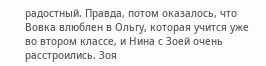радостный. Правда, потом оказалось, что Вовка влюблен в Ольгу, которая учится уже во втором классе, и Нина с Зоей очень расстроились. Зоя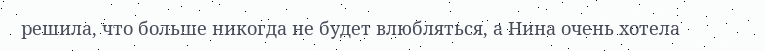решила, что больше никогда не будет влюбляться, а Нина очень хотела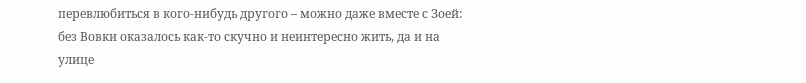перевлюбиться в кого-нибудь другого – можно даже вместе с Зоей: без Вовки оказалось как-то скучно и неинтересно жить, да и на улице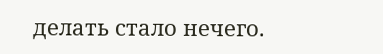делать стало нечего.